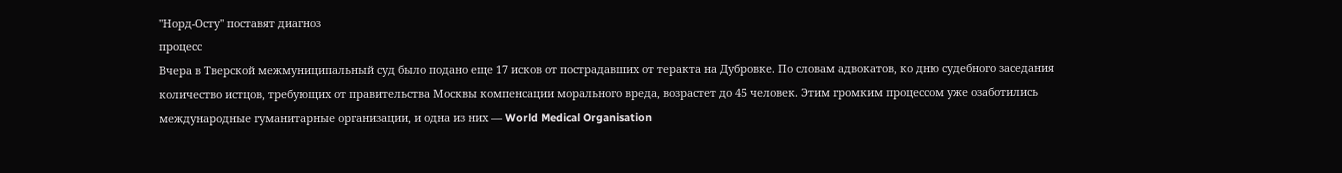"Норд-Осту" поставят диагноз
процесс
Вчера в Тверской межмуниципальный суд было подано еще 17 исков от пострадавших от теракта на Дубровке. По словам адвокатов, ко дню судебного заседания количество истцов, требующих от правительства Москвы компенсации морального вреда, возрастет до 45 человек. Этим громким процессом уже озаботились международные гуманитарные организации, и одна из них — World Medical Organisation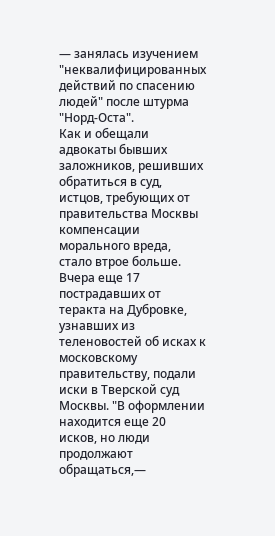— занялась изучением "неквалифицированных действий по спасению людей" после штурма "Норд-Оста".
Как и обещали адвокаты бывших заложников, решивших обратиться в суд, истцов, требующих от правительства Москвы компенсации морального вреда, стало втрое больше. Вчера еще 17 пострадавших от теракта на Дубровке, узнавших из теленовостей об исках к московскому правительству, подали иски в Тверской суд Москвы. "В оформлении находится еще 20 исков, но люди продолжают обращаться,—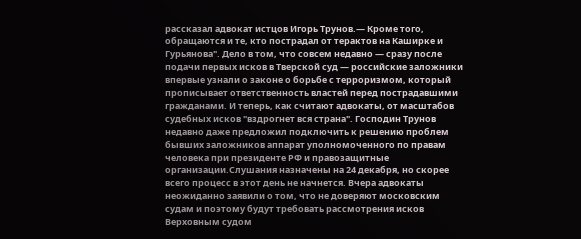рассказал адвокат истцов Игорь Трунов.— Кроме того, обращаются и те, кто пострадал от терактов на Каширке и Гурьянова". Дело в том, что совсем недавно — сразу после подачи первых исков в Тверской суд — российские заложники впервые узнали о законе о борьбе с терроризмом, который прописывает ответственность властей перед пострадавшими гражданами. И теперь, как считают адвокаты, от масштабов судебных исков "вздрогнет вся страна". Господин Трунов недавно даже предложил подключить к решению проблем бывших заложников аппарат уполномоченного по правам человека при президенте РФ и правозащитные организации.Слушания назначены на 24 декабря, но скорее всего процесс в этот день не начнется. Вчера адвокаты неожиданно заявили о том, что не доверяют московским судам и поэтому будут требовать рассмотрения исков Верховным судом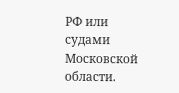РФ или судами Московской области.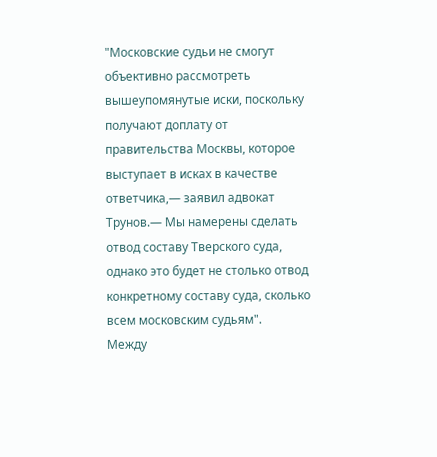"Московские судьи не смогут объективно рассмотреть вышеупомянутые иски, поскольку получают доплату от правительства Москвы, которое выступает в исках в качестве ответчика,— заявил адвокат Трунов.— Мы намерены сделать отвод составу Тверского суда, однако это будет не столько отвод конкретному составу суда, сколько всем московским судьям".
Между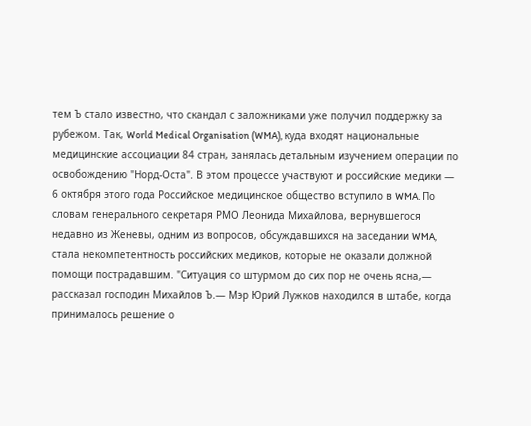тем Ъ стало известно, что скандал с заложниками уже получил поддержку за рубежом. Так, World Medical Organisation (WMA), куда входят национальные медицинские ассоциации 84 стран, занялась детальным изучением операции по освобождению "Норд-Оста". В этом процессе участвуют и российские медики — 6 октября этого года Российское медицинское общество вступило в WMA. По словам генерального секретаря РМО Леонида Михайлова, вернувшегося недавно из Женевы, одним из вопросов, обсуждавшихся на заседании WMA, стала некомпетентность российских медиков, которые не оказали должной помощи пострадавшим. "Ситуация со штурмом до сих пор не очень ясна,— рассказал господин Михайлов Ъ.— Мэр Юрий Лужков находился в штабе, когда принималось решение о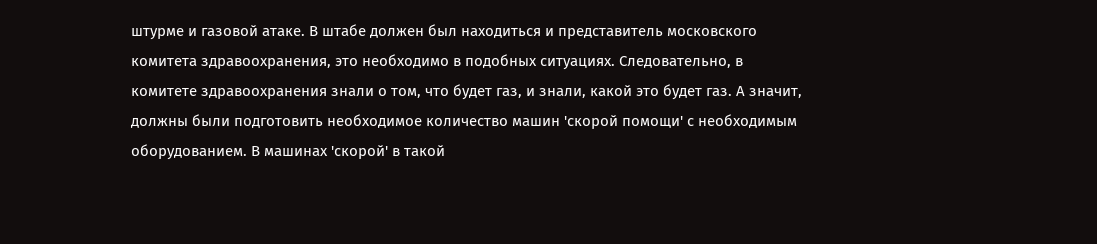штурме и газовой атаке. В штабе должен был находиться и представитель московского комитета здравоохранения, это необходимо в подобных ситуациях. Следовательно, в комитете здравоохранения знали о том, что будет газ, и знали, какой это будет газ. А значит, должны были подготовить необходимое количество машин 'скорой помощи' с необходимым оборудованием. В машинах 'скорой' в такой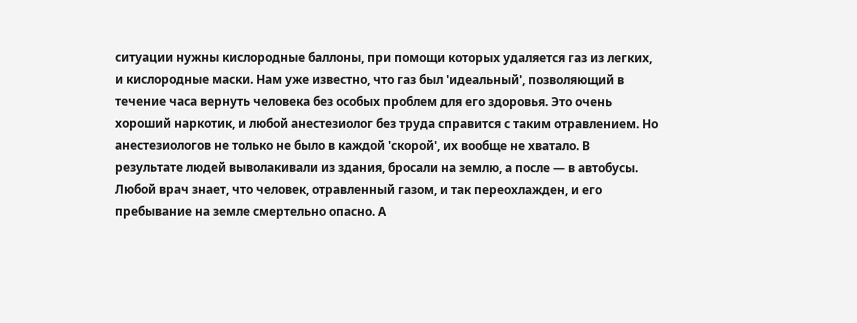ситуации нужны кислородные баллоны, при помощи которых удаляется газ из легких, и кислородные маски. Нам уже известно, что газ был 'идеальный', позволяющий в течение часа вернуть человека без особых проблем для его здоровья. Это очень хороший наркотик, и любой анестезиолог без труда справится с таким отравлением. Но анестезиологов не только не было в каждой 'скорой', их вообще не хватало. В результате людей выволакивали из здания, бросали на землю, а после — в автобусы. Любой врач знает, что человек, отравленный газом, и так переохлажден, и его пребывание на земле смертельно опасно. А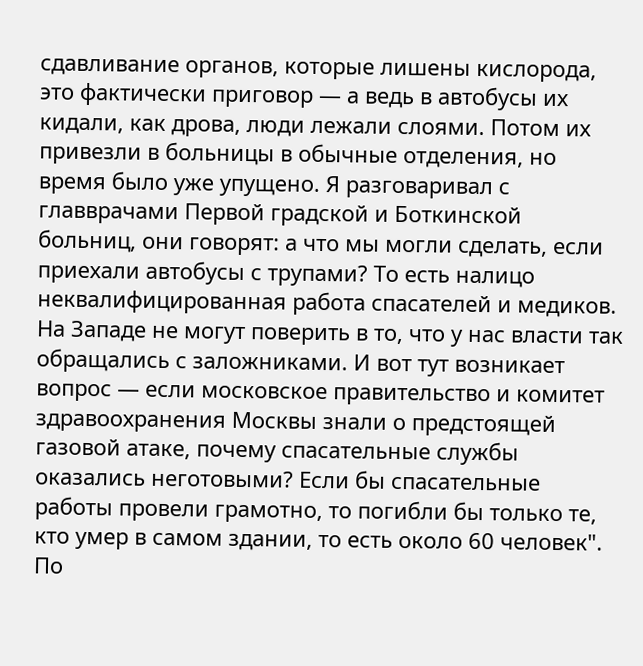сдавливание органов, которые лишены кислорода, это фактически приговор — а ведь в автобусы их кидали, как дрова, люди лежали слоями. Потом их привезли в больницы в обычные отделения, но время было уже упущено. Я разговаривал с главврачами Первой градской и Боткинской больниц, они говорят: а что мы могли сделать, если приехали автобусы с трупами? То есть налицо неквалифицированная работа спасателей и медиков. На Западе не могут поверить в то, что у нас власти так обращались с заложниками. И вот тут возникает вопрос — если московское правительство и комитет здравоохранения Москвы знали о предстоящей газовой атаке, почему спасательные службы оказались неготовыми? Если бы спасательные работы провели грамотно, то погибли бы только те, кто умер в самом здании, то есть около 60 человек".
По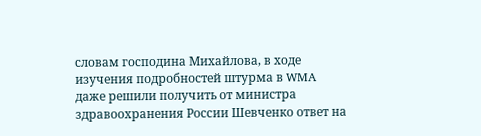словам господина Михайлова, в ходе изучения подробностей штурма в WMA даже решили получить от министра здравоохранения России Шевченко ответ на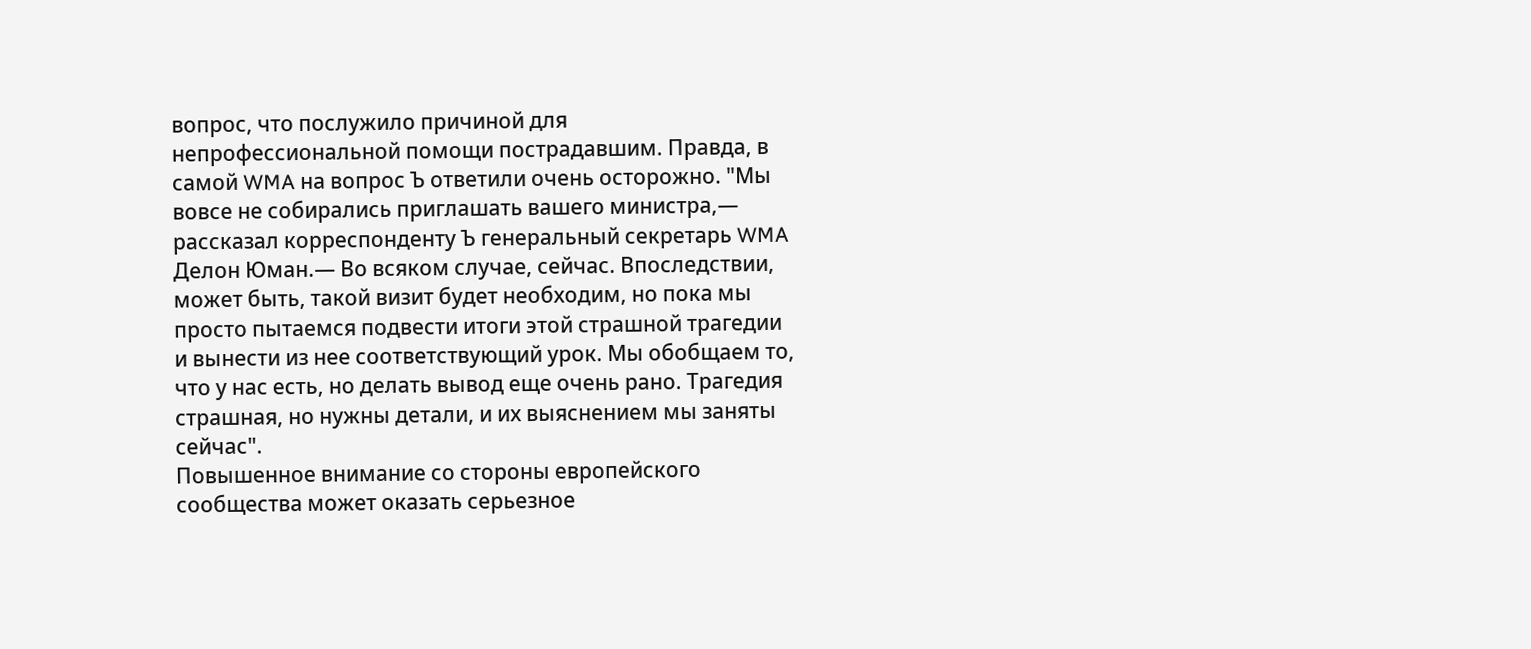вопрос, что послужило причиной для непрофессиональной помощи пострадавшим. Правда, в самой WMA на вопрос Ъ ответили очень осторожно. "Мы вовсе не собирались приглашать вашего министра,— рассказал корреспонденту Ъ генеральный секретарь WMA Делон Юман.— Во всяком случае, сейчас. Впоследствии, может быть, такой визит будет необходим, но пока мы просто пытаемся подвести итоги этой страшной трагедии и вынести из нее соответствующий урок. Мы обобщаем то, что у нас есть, но делать вывод еще очень рано. Трагедия страшная, но нужны детали, и их выяснением мы заняты сейчас".
Повышенное внимание со стороны европейского сообщества может оказать серьезное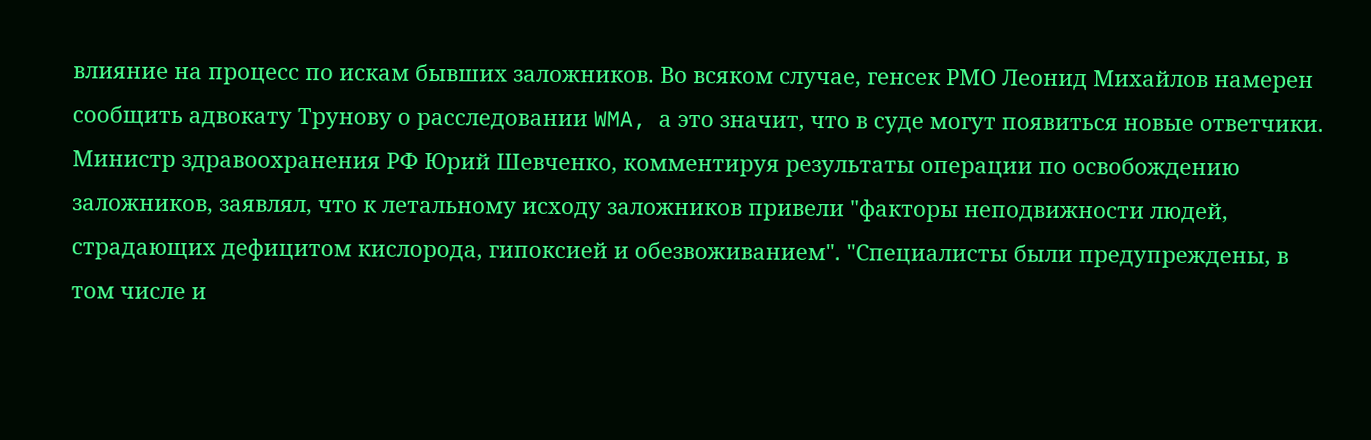влияние на процесс по искам бывших заложников. Во всяком случае, генсек РМО Леонид Михайлов намерен сообщить адвокату Трунову о расследовании WMA, а это значит, что в суде могут появиться новые ответчики.
Министр здравоохранения РФ Юрий Шевченко, комментируя результаты операции по освобождению заложников, заявлял, что к летальному исходу заложников привели "факторы неподвижности людей, страдающих дефицитом кислорода, гипоксией и обезвоживанием". "Специалисты были предупреждены, в том числе и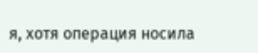я, хотя операция носила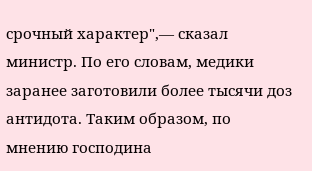срочный характер",— сказал министр. По его словам, медики заранее заготовили более тысячи доз антидота. Таким образом, по мнению господина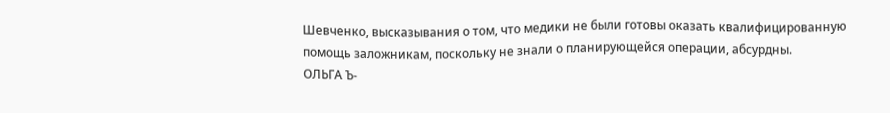Шевченко, высказывания о том, что медики не были готовы оказать квалифицированную помощь заложникам, поскольку не знали о планирующейся операции, абсурдны.
ОЛЬГА Ъ-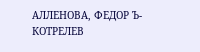АЛЛЕНОВА, ФЕДОР Ъ-КОТРЕЛЕВ